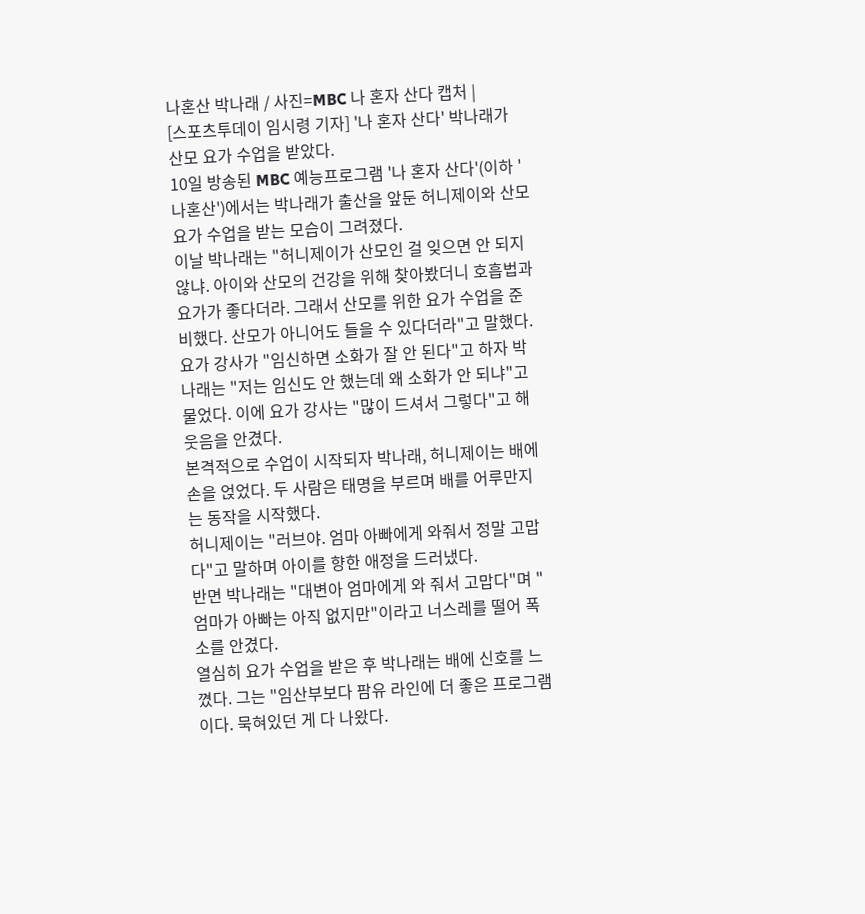나혼산 박나래 / 사진=MBC 나 혼자 산다 캡처 |
[스포츠투데이 임시령 기자] '나 혼자 산다' 박나래가 산모 요가 수업을 받았다.
10일 방송된 MBC 예능프로그램 '나 혼자 산다'(이하 '나혼산')에서는 박나래가 출산을 앞둔 허니제이와 산모 요가 수업을 받는 모습이 그려졌다.
이날 박나래는 "허니제이가 산모인 걸 잊으면 안 되지 않냐. 아이와 산모의 건강을 위해 찾아봤더니 호흡법과 요가가 좋다더라. 그래서 산모를 위한 요가 수업을 준비했다. 산모가 아니어도 들을 수 있다더라"고 말했다.
요가 강사가 "임신하면 소화가 잘 안 된다"고 하자 박나래는 "저는 임신도 안 했는데 왜 소화가 안 되냐"고 물었다. 이에 요가 강사는 "많이 드셔서 그렇다"고 해 웃음을 안겼다.
본격적으로 수업이 시작되자 박나래, 허니제이는 배에 손을 얹었다. 두 사람은 태명을 부르며 배를 어루만지는 동작을 시작했다.
허니제이는 "러브야. 엄마 아빠에게 와줘서 정말 고맙다"고 말하며 아이를 향한 애정을 드러냈다.
반면 박나래는 "대변아 엄마에게 와 줘서 고맙다"며 "엄마가 아빠는 아직 없지만"이라고 너스레를 떨어 폭소를 안겼다.
열심히 요가 수업을 받은 후 박나래는 배에 신호를 느꼈다. 그는 "임산부보다 팜유 라인에 더 좋은 프로그램이다. 묵혀있던 게 다 나왔다.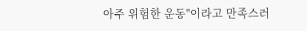아주 위험한 운동"이라고 만족스러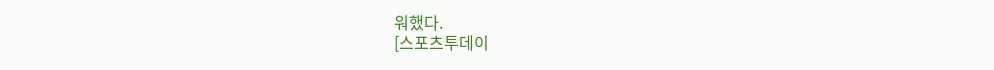워했다.
[스포츠투데이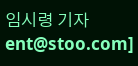임시령 기자 ent@stoo.com]